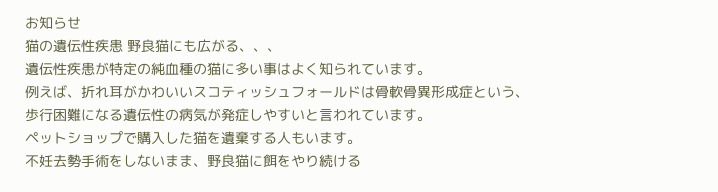お知らせ
猫の遺伝性疾患 野良猫にも広がる、、、
遺伝性疾患が特定の純血種の猫に多い事はよく知られています。
例えば、折れ耳がかわいいスコティッシュフォールドは骨軟骨異形成症という、
歩行困難になる遺伝性の病気が発症しやすいと言われています。
ペットショップで購入した猫を遺棄する人もいます。
不妊去勢手術をしないまま、野良猫に餌をやり続ける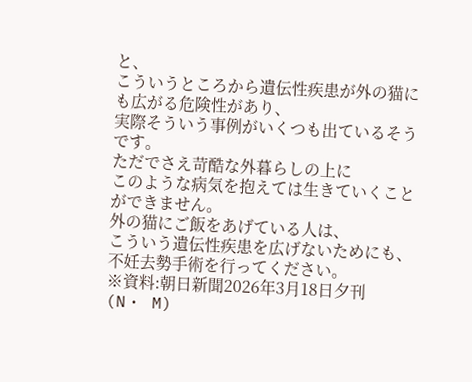と、
こういうところから遺伝性疾患が外の猫にも広がる危険性があり、
実際そういう事例がいくつも出ているそうです。
ただでさえ苛酷な外暮らしの上に
このような病気を抱えては生きていくことができません。
外の猫にご飯をあげている人は、
こういう遺伝性疾患を広げないためにも、
不妊去勢手術を行ってください。
※資料:朝日新聞2026年3月18日夕刊
(N・ M)